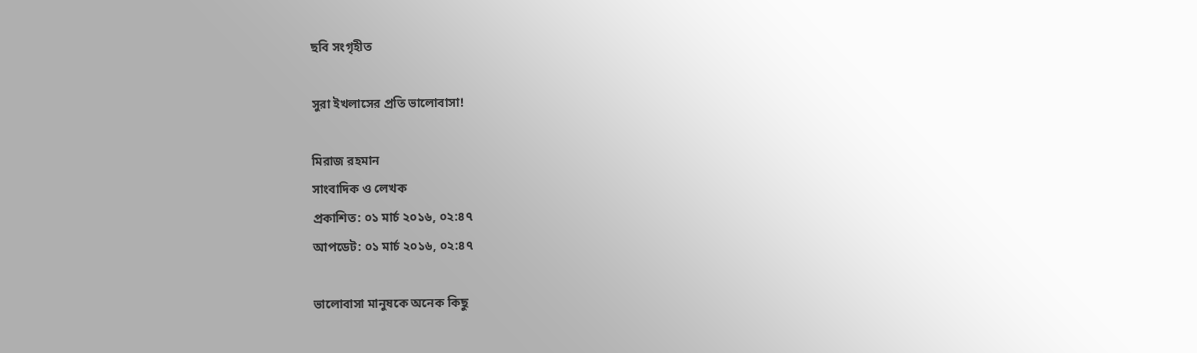ছবি সংগৃহীত

সুরা ইখলাসের প্রতি ভালোবাসা!

মিরাজ রহমান
সাংবাদিক ও লেখক
প্রকাশিত: ০১ মার্চ ২০১৬, ০২:৪৭
আপডেট: ০১ মার্চ ২০১৬, ০২:৪৭

ভালোবাসা মানুষকে অনেক কিছু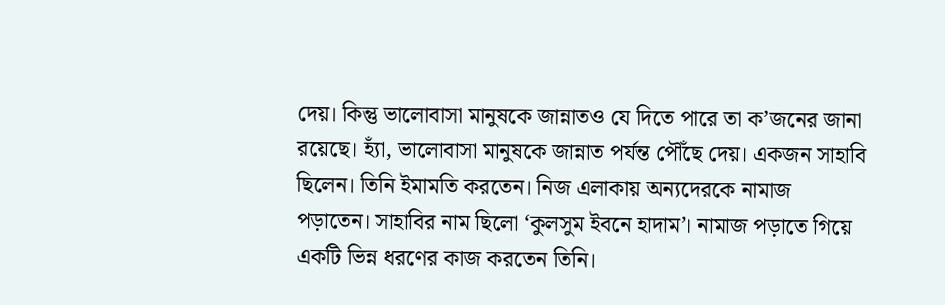দেয়। কিন্তু ভালোবাসা মানুষকে জান্নাতও যে দিতে পারে তা ক’জনের জানা রয়েছে। হ্যাঁ, ভালোবাসা মানুষকে জান্নাত পর্যন্ত পৌঁছে দেয়। একজন সাহাবি ছিলেন। তিনি ইমামতি করতেন। নিজ এলাকায় অন্যদেরকে নামাজ পড়াতেন। সাহাবির নাম ছিলো ‘কুলসুম ইবনে হাদাম’। নামাজ পড়াতে গিয়ে একটি ভিন্ন ধরণের কাজ করতেন তিনি।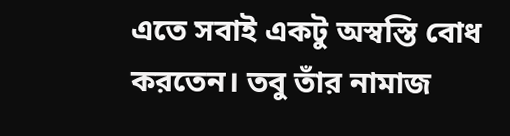এতে সবাই একটু অস্বস্তি বোধ করতেন। তবু তাঁর নামাজ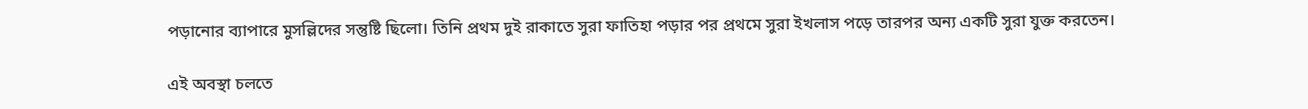পড়ানোর ব্যাপারে মুসল্লিদের সন্তুষ্টি ছিলো। তিনি প্রথম দুই রাকাতে সুরা ফাতিহা পড়ার পর প্রথমে সুরা ইখলাস পড়ে তারপর অন্য একটি সুরা যুক্ত করতেন।

এই অবস্থা চলতে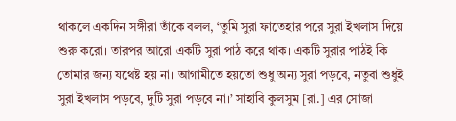থাকলে একদিন সঙ্গীরা তাঁকে বলল, ‘তুমি সুরা ফাতেহার পরে সুরা ইখলাস দিয়ে শুরু করো। তারপর আরো একটি সুরা পাঠ করে থাক। একটি সুরার পাঠই কি তোমার জন্য যথেষ্ট হয় না। আগামীতে হয়তো শুধু অন্য সুরা পড়বে, নতুবা শুধুই সুরা ইখলাস পড়বে, দুটি সুরা পড়বে না।’ সাহাবি কুলসুম [রা.] এর সোজা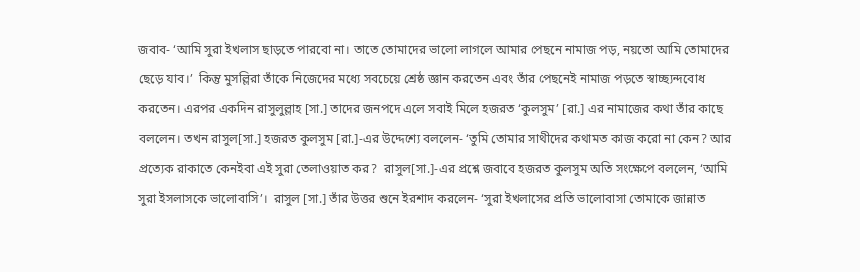জবাব- ‘আমি সুরা ইখলাস ছাড়তে পারবো না। তাতে তোমাদের ভালো লাগলে আমার পেছনে নামাজ পড়, নয়তো আমি তোমাদের ছেড়ে যাব।’  কিন্তু মুসল্লিরা তাঁকে নিজেদের মধ্যে সবচেয়ে শ্রেষ্ঠ জ্ঞান করতেন এবং তাঁর পেছনেই নামাজ পড়তে স্বাচ্ছ্যন্দবোধ করতেন। এরপর একদিন রাসুলুল্লাহ [সা.] তাদের জনপদে এলে সবাই মিলে হজরত ‘কুলসুম’ [রা.] এর নামাজের কথা তাঁর কাছে বললেন। তখন রাসুল[সা.] হজরত কুলসুম [রা.]-এর উদ্দেশ্যে বললেন- ‘তুমি তোমার সাথীদের কথামত কাজ করো না কেন? আর প্রত্যেক রাকাতে কেনইবা এই সুরা তেলাওয়াত কর?  রাসুল[সা.]-এর প্রশ্নে জবাবে হজরত কুলসুম অতি সংক্ষেপে বললেন, ‘আমি সুরা ইসলাসকে ভালোবাসি’।  রাসুল [সা.] তাঁর উত্তর শুনে ইরশাদ করলেন- ‘সুরা ইখলাসের প্রতি ভালোবাসা তোমাকে জান্নাত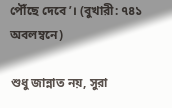পৌঁছে দেবে’। (বুখারী: ৭৪১ অবলম্বনে)

শুধু জান্নাত নয়, সুরা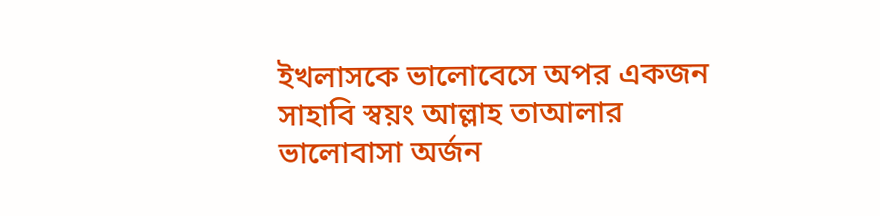ইখলাসকে ভালোবেসে অপর একজন সাহাবি স্বয়ং আল্লাহ তাআলার ভালোবাসা অর্জন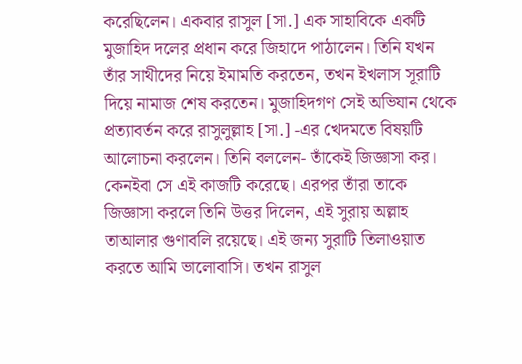করেছিলেন। একবার রাসুল [সা.] এক সাহাবিকে একটি মুজাহিদ দলের প্রধান করে জিহাদে পাঠালেন। তিনি যখন তাঁর সাথীদের নিয়ে ইমামতি করতেন, তখন ইখলাস সূরাটি দিয়ে নামাজ শেষ করতেন। মুজাহিদগণ সেই অভিযান থেকে প্রত্যাবর্তন করে রাসুলুল্লাহ [সা.] -এর খেদমতে বিষয়টি আলোচনা করলেন। তিনি বললেন- তাঁকেই জিজ্ঞাসা কর। কেনইবা সে এই কাজটি করেছে। এরপর তাঁরা তাকে জিজ্ঞাসা করলে তিনি উত্তর দিলেন, এই সুরায় অল্লাহ তাআলার গুণাবলি রয়েছে। এই জন্য সুরাটি তিলাওয়াত করতে আমি ভালোবাসি। তখন রাসুল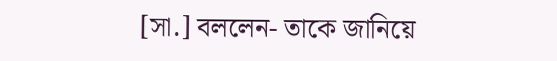[সা.] বললেন- তাকে জানিয়ে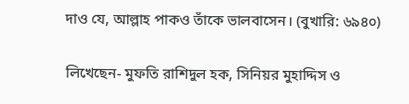দাও যে, আল্লাহ পাকও তাঁকে ভালবাসেন। (বুখারি: ৬৯৪০)

লিখেছেন- মুফতি রাশিদুল হক, সিনিয়র মুহাদ্দিস ও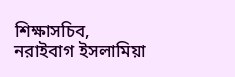শিক্ষাসচিব, নরাইবাগ ইসলামিয়া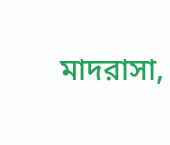মাদরাসা,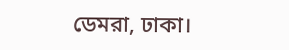ডেমরা, ঢাকা।